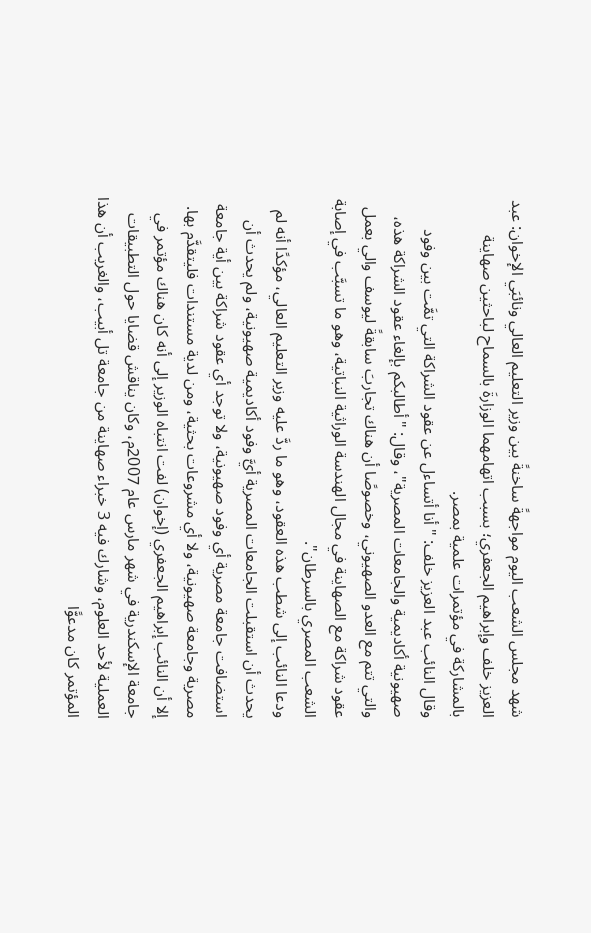شهد مجلس الشعب اليوم مواجهةً ساخنةً بين وزير التعليم العالي ونائبَي الإخوان: عبد العزيز خلف وإبراهيم الجعفري؛ بسبب اتهامهما الوزارةَ بالسماح لباحثين صهاينة بالمشاركة في مؤتمرات علمية بمصر.
وقال النائب عبد العزيز خلف: "أنا أتساءل عن عقود الشراكة التي تمَّت بين وفود صهيونية أكاديمية والجامعات المصرية"، وقال: "أطالبكم بإلغاء عقود الشراكة هذه، والتي تتم مع العدو الصهيوني، وخصوصًا أن هناك تجاربَ سابقةً ليوسف والي بعمل عقود شراكة مع الصهاينة في مجال الهندسة الوراثية النباتية، وهو ما تسبَّب في إصابة الشعب المصري بالسرطان".
ودعا النائب إلى شطب هذه العقود، وهو ما ردَّ عليه وزير التعليم العالي، مؤكدًا أنه لم يحدث أن استقبلت الجامعات المصرية أيَّ وفود أكاديمية صهيونية، ولم يحدث أن استضافت جامعة مصرية أي وفود صهيونية، ولا توجد أي عقود شراكة بين أية جامعة مصرية وجامعة صهيونية، ولا أي مشروعات بحثية، ومن لدية مستندات فليتقدَّم بها.
إلا أن النائب إبراهيم الجعفري (إخوان) لفت انتباه الوزير إلى أنه كان هناك مؤتمر في جامعة الإسكندرية في شهر مارس عام 2007م، وكان يناقش قضايا حول التطبيقات العملية لأحد العلوم، وشارك فيه 3 خبراء صهاينة من جامعة تل أبيب، والغريب أن هذا المؤتمر كان مدعوًّا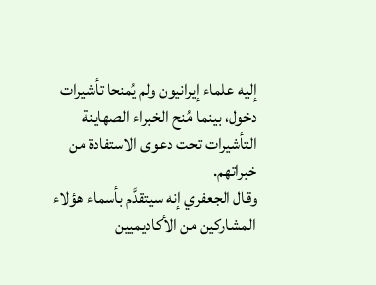إليه علماء إيرانيون ولم يُمنحا تأشيرات دخول، بينما مُنح الخبراء الصهاينة التأشيرات تحت دعوى الاستفادة من خبراتهم.
وقال الجعفري إنه سيتقدَّم بأسماء هؤلاء المشاركين من الأكاديميين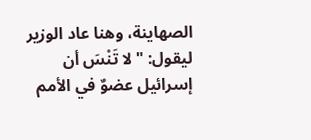الصهاينة، وهنا عاد الوزير ليقول: "لا تَنْسَ أن إسرائيل عضوٌ في الأمم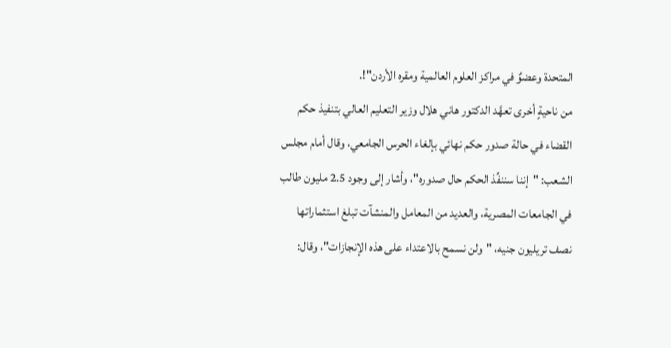المتحدة وعضوٌ في مراكز العلوم العالمية ومقره الأردن"!.
من ناحيةٍ أخرى تعهَّد الدكتور هاني هلال وزير التعليم العالي بتنفيذ حكم القضاء في حالة صدور حكم نهائي بإلغاء الحرس الجامعي، وقال أمام مجلس الشعب: "إننا سننفِّذ الحكم حال صدوره"، وأشار إلى وجود 2.5 مليون طالب في الجامعات المصرية، والعديد من المعامل والمنشآت تبلغ استثماراتها نصف تريليون جنيه، "ولن نسمح بالاعتداء على هذه الإنجازات"، وقال: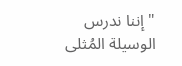"إننا ندرس الوسيلة المُثلى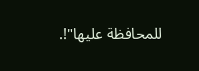للمحافظة عليها"!.